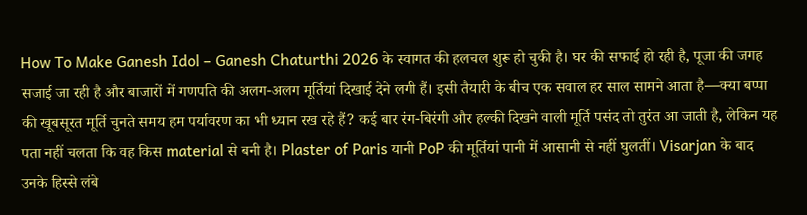How To Make Ganesh Idol – Ganesh Chaturthi 2026 के स्वागत की हलचल शुरू हो चुकी है। घर की सफाई हो रही है, पूजा की जगह सजाई जा रही है और बाजारों में गणपति की अलग-अलग मूर्तियां दिखाई देने लगी हैं। इसी तैयारी के बीच एक सवाल हर साल सामने आता है—क्या बप्पा की खूबसूरत मूर्ति चुनते समय हम पर्यावरण का भी ध्यान रख रहे हैं? कई बार रंग-बिरंगी और हल्की दिखने वाली मूर्ति पसंद तो तुरंत आ जाती है, लेकिन यह पता नहीं चलता कि वह किस material से बनी है। Plaster of Paris यानी PoP की मूर्तियां पानी में आसानी से नहीं घुलतीं। Visarjan के बाद उनके हिस्से लंबे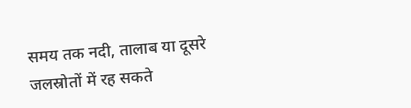समय तक नदी, तालाब या दूसरे जलस्रोतों में रह सकते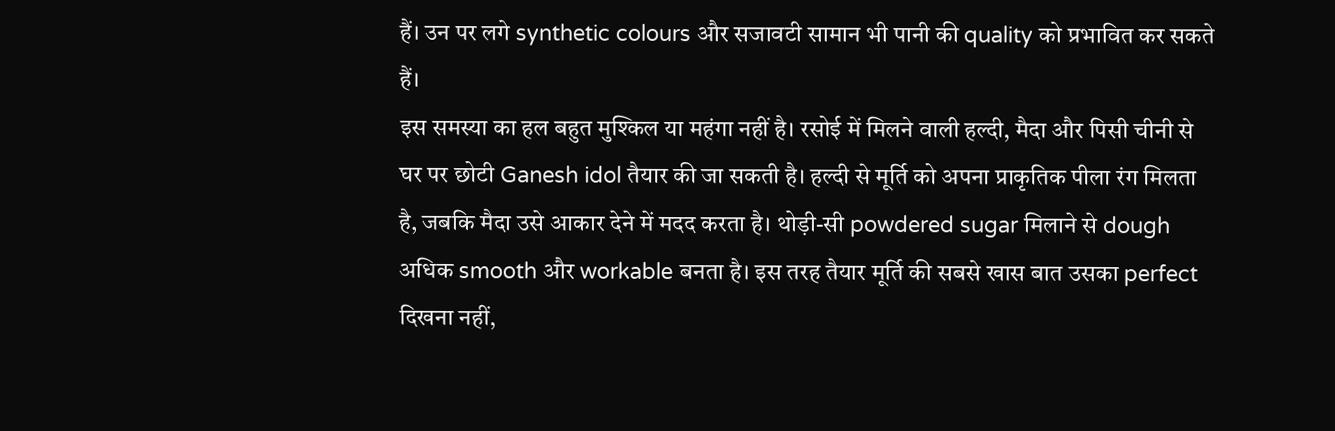हैं। उन पर लगे synthetic colours और सजावटी सामान भी पानी की quality को प्रभावित कर सकते हैं।
इस समस्या का हल बहुत मुश्किल या महंगा नहीं है। रसोई में मिलने वाली हल्दी, मैदा और पिसी चीनी से घर पर छोटी Ganesh idol तैयार की जा सकती है। हल्दी से मूर्ति को अपना प्राकृतिक पीला रंग मिलता है, जबकि मैदा उसे आकार देने में मदद करता है। थोड़ी-सी powdered sugar मिलाने से dough अधिक smooth और workable बनता है। इस तरह तैयार मूर्ति की सबसे खास बात उसका perfect दिखना नहीं,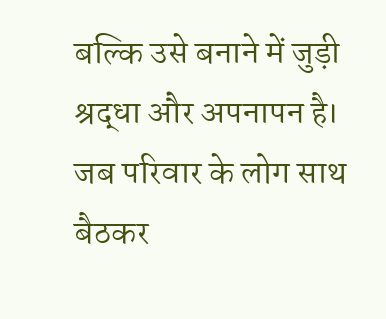बल्कि उसे बनाने में जुड़ी श्रद्धा और अपनापन है। जब परिवार के लोग साथ बैठकर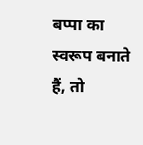बप्पा का स्वरूप बनाते हैं, तो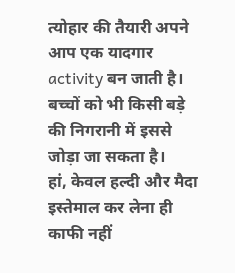त्योहार की तैयारी अपने आप एक यादगार activity बन जाती है। बच्चों को भी किसी बड़े की निगरानी में इससे जोड़ा जा सकता है।
हां, केवल हल्दी और मैदा इस्तेमाल कर लेना ही काफी नहीं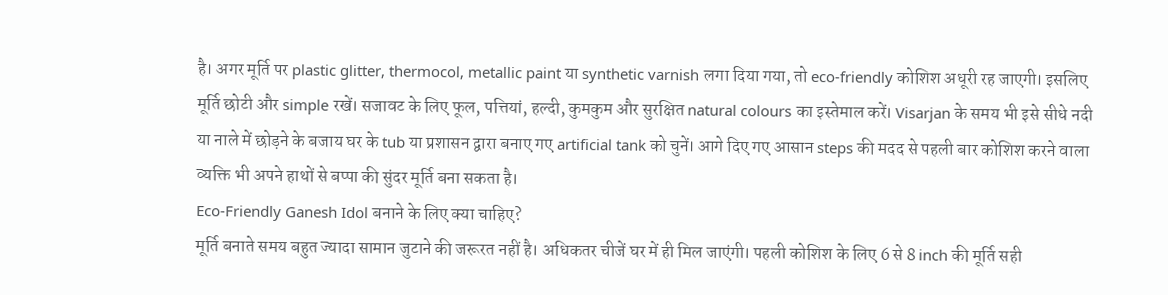है। अगर मूर्ति पर plastic glitter, thermocol, metallic paint या synthetic varnish लगा दिया गया, तो eco-friendly कोशिश अधूरी रह जाएगी। इसलिए मूर्ति छोटी और simple रखें। सजावट के लिए फूल, पत्तियां, हल्दी, कुमकुम और सुरक्षित natural colours का इस्तेमाल करें। Visarjan के समय भी इसे सीधे नदी या नाले में छोड़ने के बजाय घर के tub या प्रशासन द्वारा बनाए गए artificial tank को चुनें। आगे दिए गए आसान steps की मदद से पहली बार कोशिश करने वाला व्यक्ति भी अपने हाथों से बप्पा की सुंदर मूर्ति बना सकता है।
Eco-Friendly Ganesh Idol बनाने के लिए क्या चाहिए?
मूर्ति बनाते समय बहुत ज्यादा सामान जुटाने की जरूरत नहीं है। अधिकतर चीजें घर में ही मिल जाएंगी। पहली कोशिश के लिए 6 से 8 inch की मूर्ति सही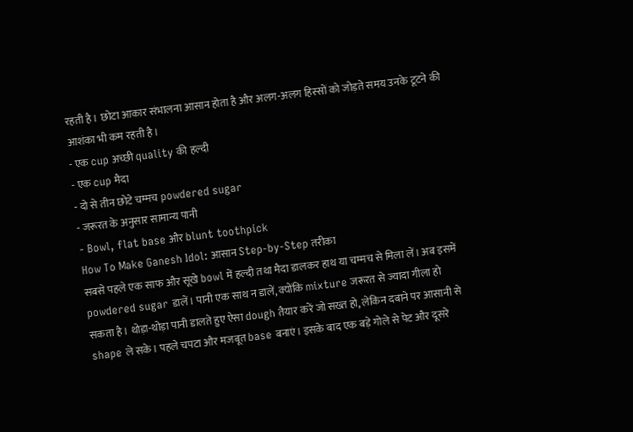रहती है। छोटा आकार संभालना आसान होता है और अलग-अलग हिस्सों को जोड़ते समय उनके टूटने की आशंका भी कम रहती है।
- एक cup अच्छी quality की हल्दी
- एक cup मैदा
- दो से तीन छोटे चम्मच powdered sugar
- जरूरत के अनुसार सामान्य पानी
- Bowl, flat base और blunt toothpick
How To Make Ganesh Idol: आसान Step-by-Step तरीका
सबसे पहले एक साफ और सूखे bowl में हल्दी तथा मैदा डालकर हाथ या चम्मच से मिला लें। अब इसमें powdered sugar डालें। पानी एक साथ न डालें, क्योंकि mixture जरूरत से ज्यादा गीला हो सकता है। थोड़ा-थोड़ा पानी डालते हुए ऐसा dough तैयार करें जो सख्त हो, लेकिन दबाने पर आसानी से shape ले सके। पहले चपटा और मजबूत base बनाएं। इसके बाद एक बड़े गोले से पेट और दूसरे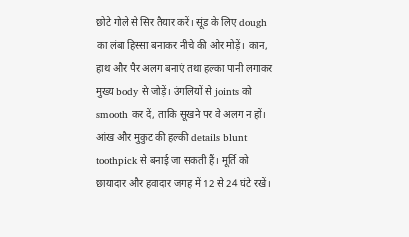छोटे गोले से सिर तैयार करें। सूंड के लिए dough का लंबा हिस्सा बनाकर नीचे की ओर मोड़ें। कान, हाथ और पैर अलग बनाएं तथा हल्का पानी लगाकर मुख्य body से जोड़ें। उंगलियों से joints को smooth कर दें, ताकि सूखने पर वे अलग न हों। आंख और मुकुट की हल्की details blunt toothpick से बनाई जा सकती हैं। मूर्ति को छायादार और हवादार जगह में 12 से 24 घंटे रखें।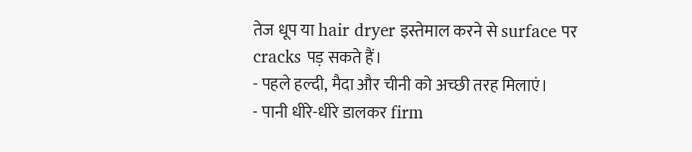तेज धूप या hair dryer इस्तेमाल करने से surface पर cracks पड़ सकते हैं।
- पहले हल्दी, मैदा और चीनी को अच्छी तरह मिलाएं।
- पानी धीरे-धीरे डालकर firm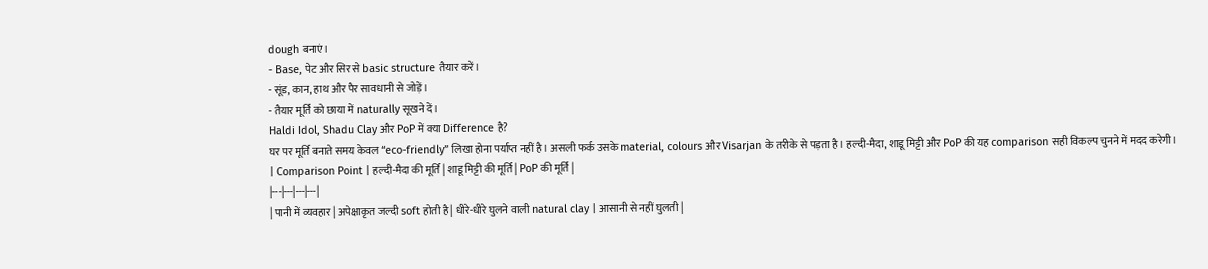dough बनाएं।
- Base, पेट और सिर से basic structure तैयार करें।
- सूंड, कान, हाथ और पैर सावधानी से जोड़ें।
- तैयार मूर्ति को छाया में naturally सूखने दें।
Haldi Idol, Shadu Clay और PoP में क्या Difference है?
घर पर मूर्ति बनाते समय केवल “eco-friendly” लिखा होना पर्याप्त नहीं है। असली फर्क उसके material, colours और Visarjan के तरीके से पड़ता है। हल्दी-मैदा, शाडू मिट्टी और PoP की यह comparison सही विकल्प चुनने में मदद करेगी।
| Comparison Point | हल्दी-मैदा की मूर्ति | शाडू मिट्टी की मूर्ति | PoP की मूर्ति |
|---|---|---|---|
| पानी में व्यवहार | अपेक्षाकृत जल्दी soft होती है | धीरे-धीरे घुलने वाली natural clay | आसानी से नहीं घुलती |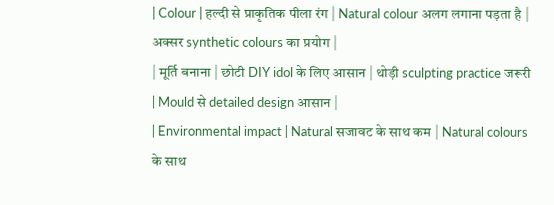| Colour | हल्दी से प्राकृतिक पीला रंग | Natural colour अलग लगाना पड़ता है | अक्सर synthetic colours का प्रयोग |
| मूर्ति बनाना | छोटी DIY idol के लिए आसान | थोड़ी sculpting practice जरूरी | Mould से detailed design आसान |
| Environmental impact | Natural सजावट के साथ कम | Natural colours के साथ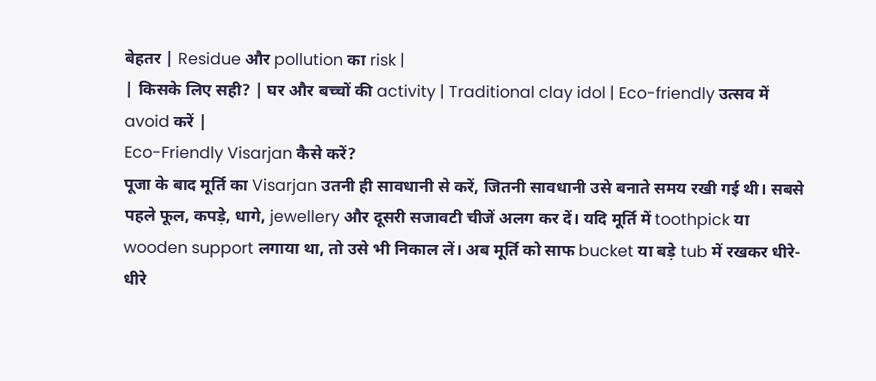बेहतर | Residue और pollution का risk |
| किसके लिए सही? | घर और बच्चों की activity | Traditional clay idol | Eco-friendly उत्सव में avoid करें |
Eco-Friendly Visarjan कैसे करें?
पूजा के बाद मूर्ति का Visarjan उतनी ही सावधानी से करें, जितनी सावधानी उसे बनाते समय रखी गई थी। सबसे पहले फूल, कपड़े, धागे, jewellery और दूसरी सजावटी चीजें अलग कर दें। यदि मूर्ति में toothpick या wooden support लगाया था, तो उसे भी निकाल लें। अब मूर्ति को साफ bucket या बड़े tub में रखकर धीरे-धीरे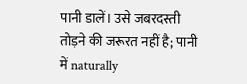पानी डालें। उसे जबरदस्ती तोड़ने की जरूरत नहीं है; पानी में naturally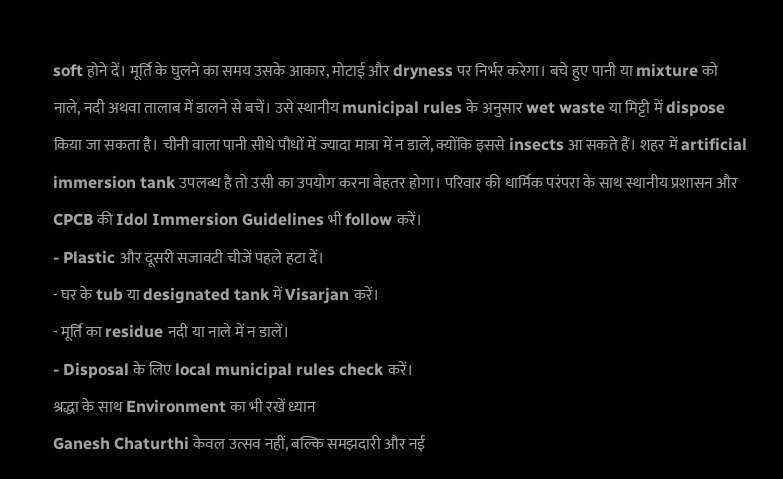soft होने दें। मूर्ति के घुलने का समय उसके आकार, मोटाई और dryness पर निर्भर करेगा। बचे हुए पानी या mixture को नाले, नदी अथवा तालाब में डालने से बचें। उसे स्थानीय municipal rules के अनुसार wet waste या मिट्टी में dispose किया जा सकता है। चीनी वाला पानी सीधे पौधों में ज्यादा मात्रा में न डालें, क्योंकि इससे insects आ सकते हैं। शहर में artificial immersion tank उपलब्ध है तो उसी का उपयोग करना बेहतर होगा। परिवार की धार्मिक परंपरा के साथ स्थानीय प्रशासन और CPCB की Idol Immersion Guidelines भी follow करें।
- Plastic और दूसरी सजावटी चीजें पहले हटा दें।
- घर के tub या designated tank में Visarjan करें।
- मूर्ति का residue नदी या नाले में न डालें।
- Disposal के लिए local municipal rules check करें।
श्रद्धा के साथ Environment का भी रखें ध्यान
Ganesh Chaturthi केवल उत्सव नहीं, बल्कि समझदारी और नई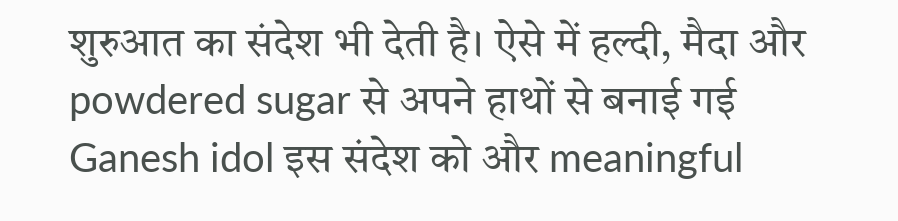शुरुआत का संदेश भी देती है। ऐसे में हल्दी, मैदा और powdered sugar से अपने हाथों से बनाई गई Ganesh idol इस संदेश को और meaningful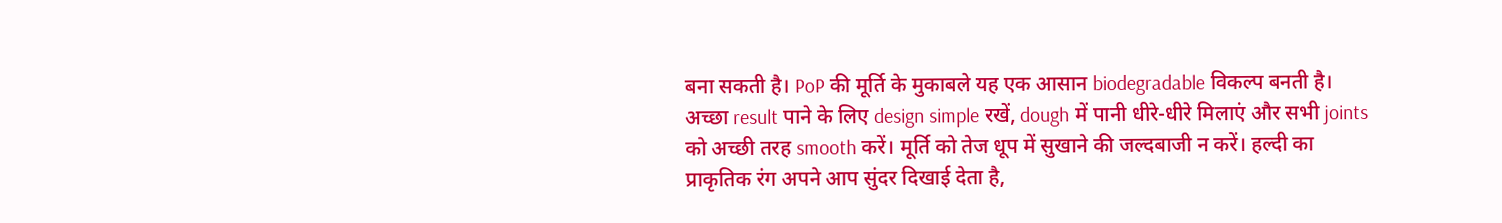बना सकती है। PoP की मूर्ति के मुकाबले यह एक आसान biodegradable विकल्प बनती है।
अच्छा result पाने के लिए design simple रखें, dough में पानी धीरे-धीरे मिलाएं और सभी joints को अच्छी तरह smooth करें। मूर्ति को तेज धूप में सुखाने की जल्दबाजी न करें। हल्दी का प्राकृतिक रंग अपने आप सुंदर दिखाई देता है,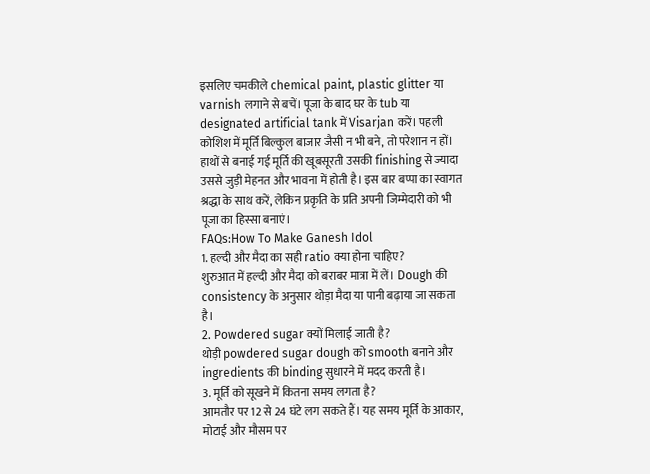इसलिए चमकीले chemical paint, plastic glitter या varnish लगाने से बचें। पूजा के बाद घर के tub या designated artificial tank में Visarjan करें। पहली कोशिश में मूर्ति बिल्कुल बाजार जैसी न भी बने, तो परेशान न हों। हाथों से बनाई गई मूर्ति की खूबसूरती उसकी finishing से ज्यादा उससे जुड़ी मेहनत और भावना में होती है। इस बार बप्पा का स्वागत श्रद्धा के साथ करें, लेकिन प्रकृति के प्रति अपनी जिम्मेदारी को भी पूजा का हिस्सा बनाएं।
FAQs:How To Make Ganesh Idol
1. हल्दी और मैदा का सही ratio क्या होना चाहिए?
शुरुआत में हल्दी और मैदा को बराबर मात्रा में लें। Dough की consistency के अनुसार थोड़ा मैदा या पानी बढ़ाया जा सकता है।
2. Powdered sugar क्यों मिलाई जाती है?
थोड़ी powdered sugar dough को smooth बनाने और ingredients की binding सुधारने में मदद करती है।
3. मूर्ति को सूखने में कितना समय लगता है?
आमतौर पर 12 से 24 घंटे लग सकते हैं। यह समय मूर्ति के आकार, मोटाई और मौसम पर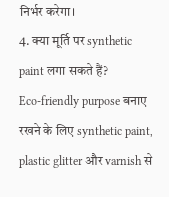निर्भर करेगा।
4. क्या मूर्ति पर synthetic paint लगा सकते हैं?
Eco-friendly purpose बनाए रखने के लिए synthetic paint, plastic glitter और varnish से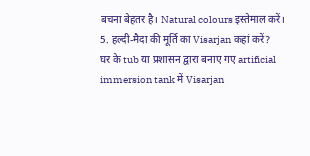बचना बेहतर है। Natural colours इस्तेमाल करें।
5. हल्दी-मैदा की मूर्ति का Visarjan कहां करें?
घर के tub या प्रशासन द्वारा बनाए गए artificial immersion tank में Visarjan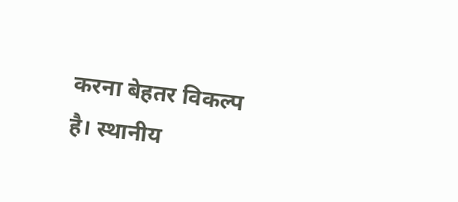करना बेहतर विकल्प है। स्थानीय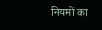नियमों का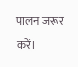पालन जरूर करें।